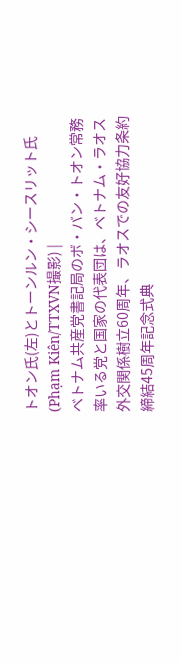トオン氏(左)とトーンルン・シースリット氏(Phạm Kiên/TTXVN撮影) |
ベトナム共産党書記局のボ・バン・トオン常務率いる党と国家の代表団は、ベトナム・ラオス外交関係樹立60周年、ラオスでの友好協力条約締結45周年記念式典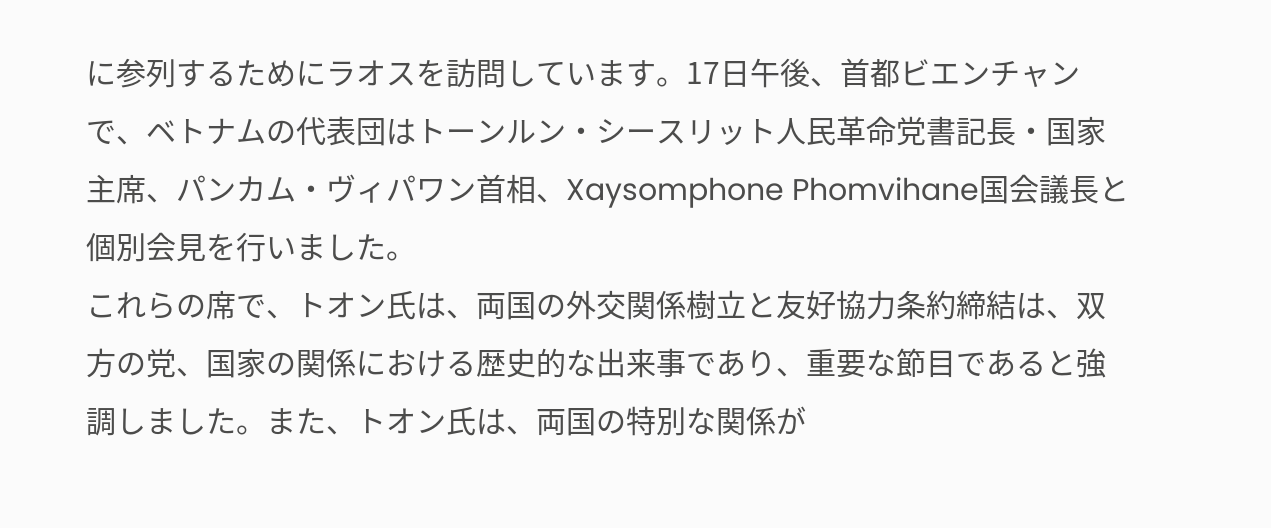に参列するためにラオスを訪問しています。17日午後、首都ビエンチャンで、ベトナムの代表団はトーンルン・シースリット人民革命党書記長・国家主席、パンカム・ヴィパワン首相、Xaysomphone Phomvihane国会議長と個別会見を行いました。
これらの席で、トオン氏は、両国の外交関係樹立と友好協力条約締結は、双方の党、国家の関係における歴史的な出来事であり、重要な節目であると強調しました。また、トオン氏は、両国の特別な関係が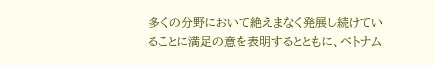多くの分野において絶えまなく発展し続けていることに満足の意を表明するとともに、ベトナム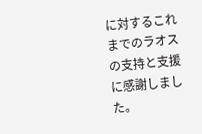に対するこれまでのラオスの支持と支援に感謝しました。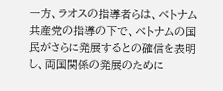一方、ラオスの指導者らは、ベトナム共産党の指導の下で、ベトナムの国民がさらに発展するとの確信を表明し、両国関係の発展のために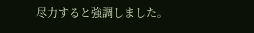尽力すると強調しました。